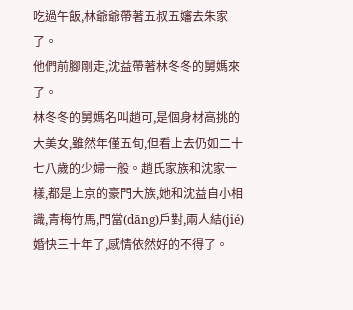吃過午飯,林爺爺帶著五叔五嬸去朱家了。
他們前腳剛走,沈益帶著林冬冬的舅媽來了。
林冬冬的舅媽名叫趙可,是個身材高挑的大美女,雖然年僅五旬,但看上去仍如二十七八歲的少婦一般。趙氏家族和沈家一樣,都是上京的豪門大族,她和沈益自小相識,青梅竹馬,門當(dāng)戶對,兩人結(jié)婚快三十年了,感情依然好的不得了。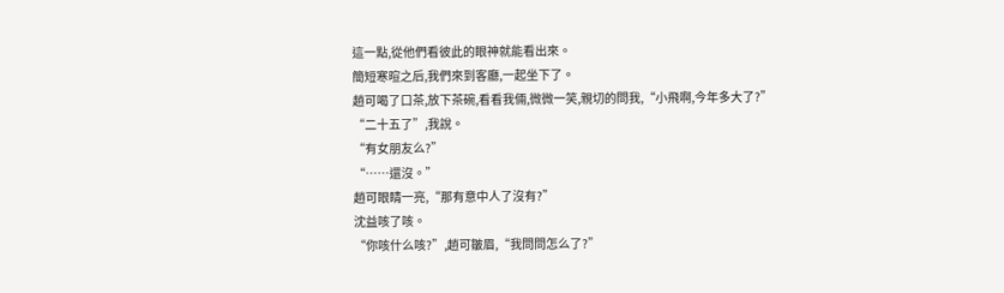這一點,從他們看彼此的眼神就能看出來。
簡短寒暄之后,我們來到客廳,一起坐下了。
趙可喝了口茶,放下茶碗,看看我倆,微微一笑,親切的問我,“小飛啊,今年多大了?”
“二十五了”,我說。
“有女朋友么?”
“……還沒。”
趙可眼睛一亮,“那有意中人了沒有?”
沈益咳了咳。
“你咳什么咳?”,趙可皺眉,“我問問怎么了?”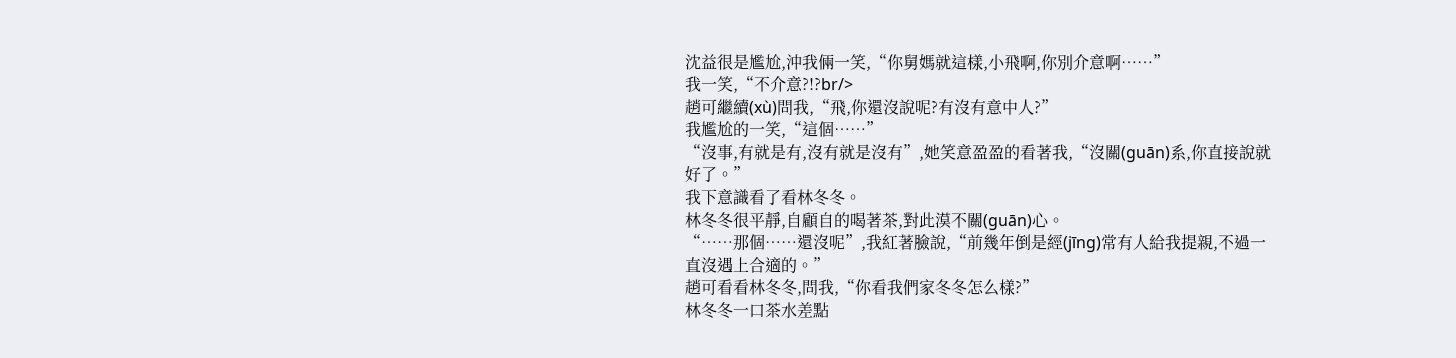沈益很是尷尬,沖我倆一笑,“你舅媽就這樣,小飛啊,你別介意啊……”
我一笑,“不介意?!?br/>
趙可繼續(xù)問我,“飛,你還沒說呢?有沒有意中人?”
我尷尬的一笑,“這個……”
“沒事,有就是有,沒有就是沒有”,她笑意盈盈的看著我,“沒關(guān)系,你直接說就好了。”
我下意識看了看林冬冬。
林冬冬很平靜,自顧自的喝著茶,對此漠不關(guān)心。
“……那個……還沒呢”,我紅著臉說,“前幾年倒是經(jīng)常有人給我提親,不過一直沒遇上合適的。”
趙可看看林冬冬,問我,“你看我們家冬冬怎么樣?”
林冬冬一口茶水差點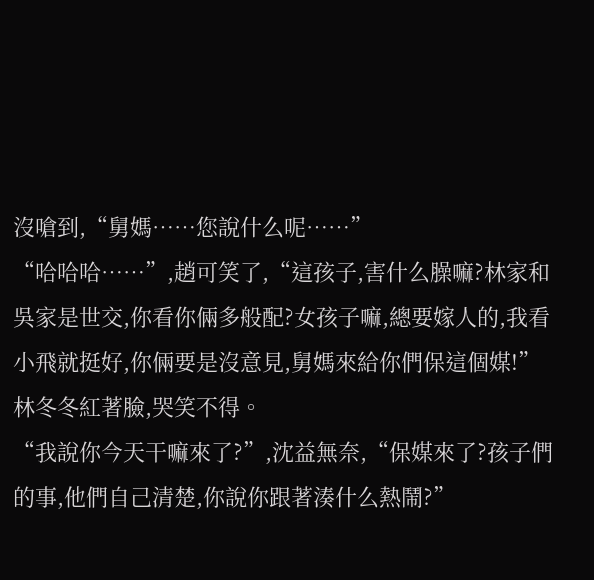沒嗆到,“舅媽……您說什么呢……”
“哈哈哈……”,趙可笑了,“這孩子,害什么臊嘛?林家和吳家是世交,你看你倆多般配?女孩子嘛,總要嫁人的,我看小飛就挺好,你倆要是沒意見,舅媽來給你們保這個媒!”
林冬冬紅著臉,哭笑不得。
“我說你今天干嘛來了?”,沈益無奈,“保媒來了?孩子們的事,他們自己清楚,你說你跟著湊什么熱鬧?”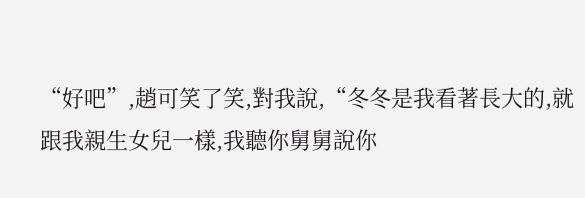“好吧”,趙可笑了笑,對我說,“冬冬是我看著長大的,就跟我親生女兒一樣,我聽你舅舅說你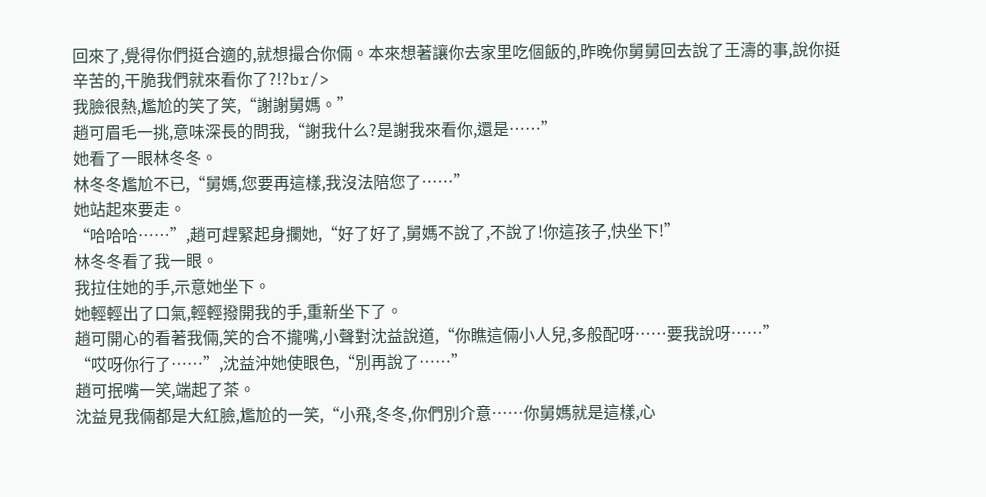回來了,覺得你們挺合適的,就想撮合你倆。本來想著讓你去家里吃個飯的,昨晚你舅舅回去說了王濤的事,說你挺辛苦的,干脆我們就來看你了?!?br/>
我臉很熱,尷尬的笑了笑,“謝謝舅媽。”
趙可眉毛一挑,意味深長的問我,“謝我什么?是謝我來看你,還是……”
她看了一眼林冬冬。
林冬冬尷尬不已,“舅媽,您要再這樣,我沒法陪您了……”
她站起來要走。
“哈哈哈……”,趙可趕緊起身攔她,“好了好了,舅媽不說了,不說了!你這孩子,快坐下!”
林冬冬看了我一眼。
我拉住她的手,示意她坐下。
她輕輕出了口氣,輕輕撥開我的手,重新坐下了。
趙可開心的看著我倆,笑的合不攏嘴,小聲對沈益說道,“你瞧這倆小人兒,多般配呀……要我說呀……”
“哎呀你行了……”,沈益沖她使眼色,“別再說了……”
趙可抿嘴一笑,端起了茶。
沈益見我倆都是大紅臉,尷尬的一笑,“小飛,冬冬,你們別介意……你舅媽就是這樣,心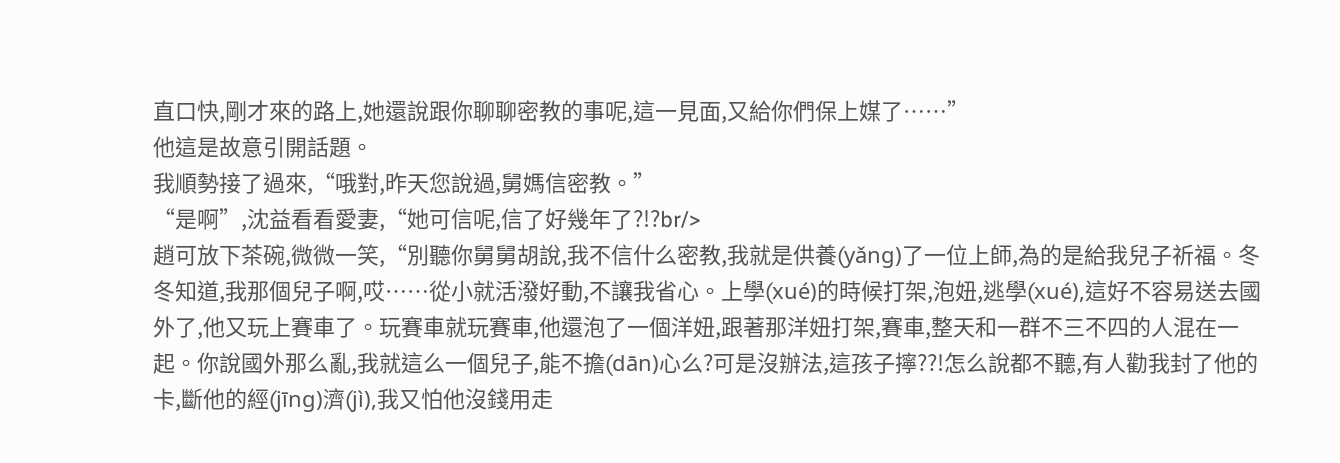直口快,剛才來的路上,她還說跟你聊聊密教的事呢,這一見面,又給你們保上媒了……”
他這是故意引開話題。
我順勢接了過來,“哦對,昨天您說過,舅媽信密教。”
“是啊”,沈益看看愛妻,“她可信呢,信了好幾年了?!?br/>
趙可放下茶碗,微微一笑,“別聽你舅舅胡說,我不信什么密教,我就是供養(yǎng)了一位上師,為的是給我兒子祈福。冬冬知道,我那個兒子啊,哎……從小就活潑好動,不讓我省心。上學(xué)的時候打架,泡妞,逃學(xué),這好不容易送去國外了,他又玩上賽車了。玩賽車就玩賽車,他還泡了一個洋妞,跟著那洋妞打架,賽車,整天和一群不三不四的人混在一起。你說國外那么亂,我就這么一個兒子,能不擔(dān)心么?可是沒辦法,這孩子擰??!怎么說都不聽,有人勸我封了他的卡,斷他的經(jīng)濟(jì),我又怕他沒錢用走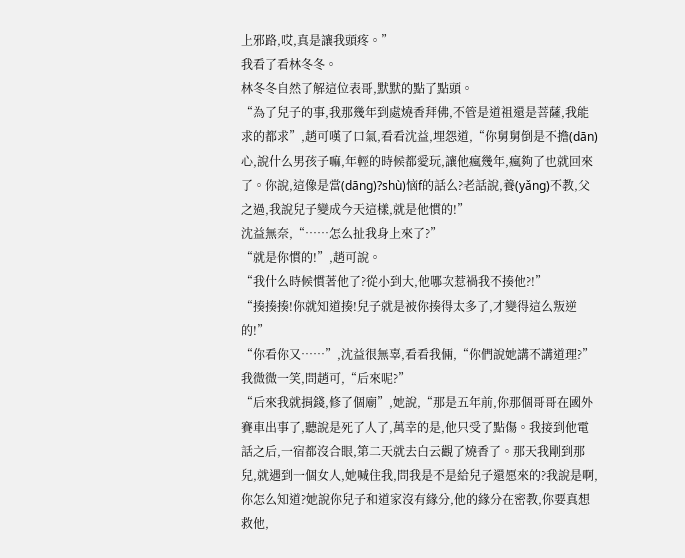上邪路,哎,真是讓我頭疼。”
我看了看林冬冬。
林冬冬自然了解這位表哥,默默的點了點頭。
“為了兒子的事,我那幾年到處燒香拜佛,不管是道祖還是菩薩,我能求的都求”,趙可嘆了口氣,看看沈益,埋怨道,“你舅舅倒是不擔(dān)心,說什么男孩子嘛,年輕的時候都愛玩,讓他瘋幾年,瘋夠了也就回來了。你說,這像是當(dāng)?shù)恼f的話么?老話說,養(yǎng)不教,父之過,我說兒子變成今天這樣,就是他慣的!”
沈益無奈,“……怎么扯我身上來了?”
“就是你慣的!”,趙可說。
“我什么時候慣著他了?從小到大,他哪次惹禍我不揍他?!”
“揍揍揍!你就知道揍!兒子就是被你揍得太多了,才變得這么叛逆的!”
“你看你又……”,沈益很無辜,看看我倆,“你們說她講不講道理?”
我微微一笑,問趙可,“后來呢?”
“后來我就捐錢,修了個廟”,她說,“那是五年前,你那個哥哥在國外賽車出事了,聽說是死了人了,萬幸的是,他只受了點傷。我接到他電話之后,一宿都沒合眼,第二天就去白云觀了燒香了。那天我剛到那兒,就遇到一個女人,她喊住我,問我是不是給兒子還愿來的?我說是啊,你怎么知道?她說你兒子和道家沒有緣分,他的緣分在密教,你要真想救他,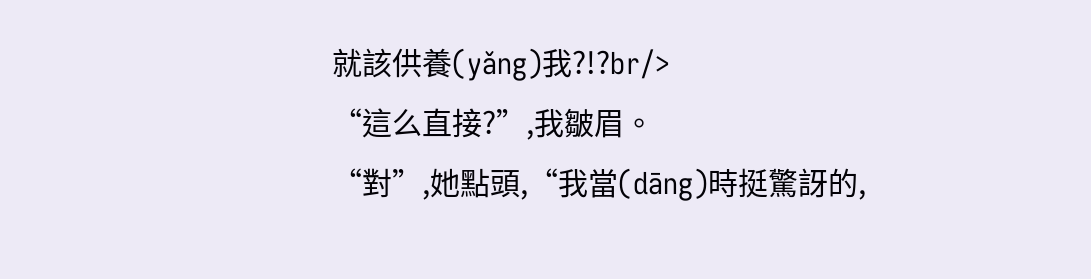就該供養(yǎng)我?!?br/>
“這么直接?”,我皺眉。
“對”,她點頭,“我當(dāng)時挺驚訝的,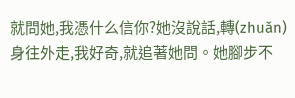就問她,我憑什么信你?她沒說話,轉(zhuǎn)身往外走,我好奇,就追著她問。她腳步不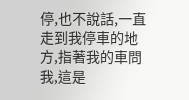停,也不說話,一直走到我停車的地方,指著我的車問我,這是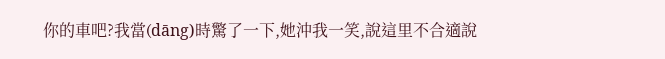你的車吧?我當(dāng)時驚了一下,她沖我一笑,說這里不合適說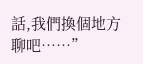話,我們換個地方聊吧……”